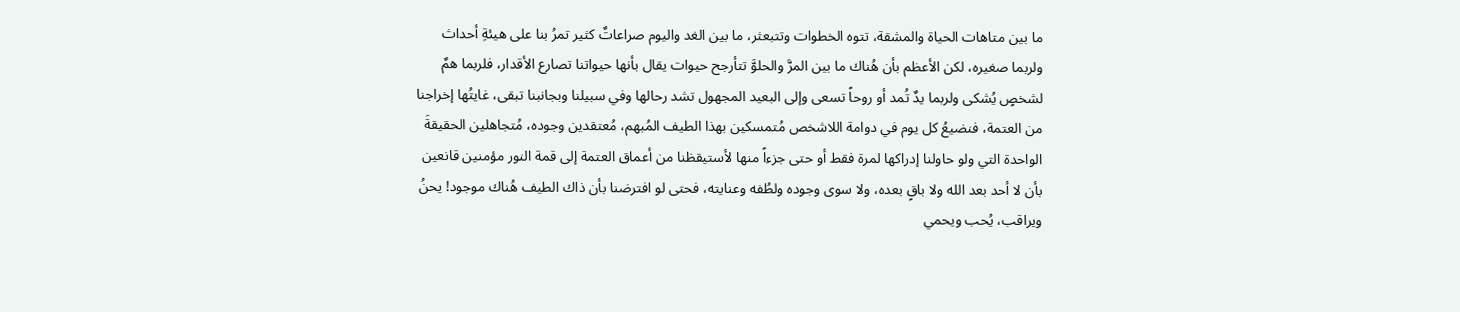ما بين متاهات الحياة والمشقة، تتوه الخطوات وتتبعثر، ما بين الغد واليوم صراعاتٌ كثير تمرُ بنا على هيئةِ أحداث ولربما صغيره، لكن الأعظم بأن هُناك ما بين المرَّ والحلوَّ تتأرجح حيوات يقال بأنها حيواتنا تصارع الأقدار، فلربما همٌ لشخصٍ يُشكى ولربما يدٌ تُمد أو روحاً تسعى وإلى البعيد المجهول تشد رحالها وفي سبيلنا وبجانبنا تبقى، غايتُها إخراجنا من العتمة، فنضيعُ كل يوم في دوامة اللاشخص مُتمسكين بهذا الطيف المُبهم، مُعتقدين وجوده، مُتجاهلين الحقيقةَ الواحدة التي ولو حاولنا إدراكها لمرة فقط أو حتى جزءاً منها لأستيقظنا من أعماق العتمة إلى قمة النور مؤمنين قانعين بأن لا أحد بعد الله ولا باقٍ بعده، ولا سوى وجوده ولطُفه وعنايته، فحتى لو افترضنا بأن ذاك الطيف هُناك موجود! يحنُ ويراقب، يُحب ويحمي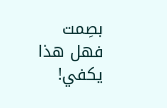بصِمت
فهل هذا يكفي!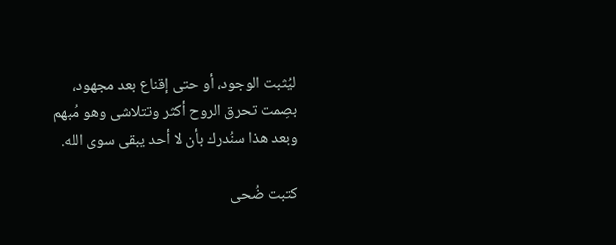ليُثبت الوجود، أو حتى إقناع بعد مجهود، بصِمت تحرق الروح أكثر وتتلاشى وهو مُبهم وبعد هذا سنُدرك بأن لا أحد يبقى سوى الله.

كتبت ضُحى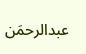عبدالرحمَن